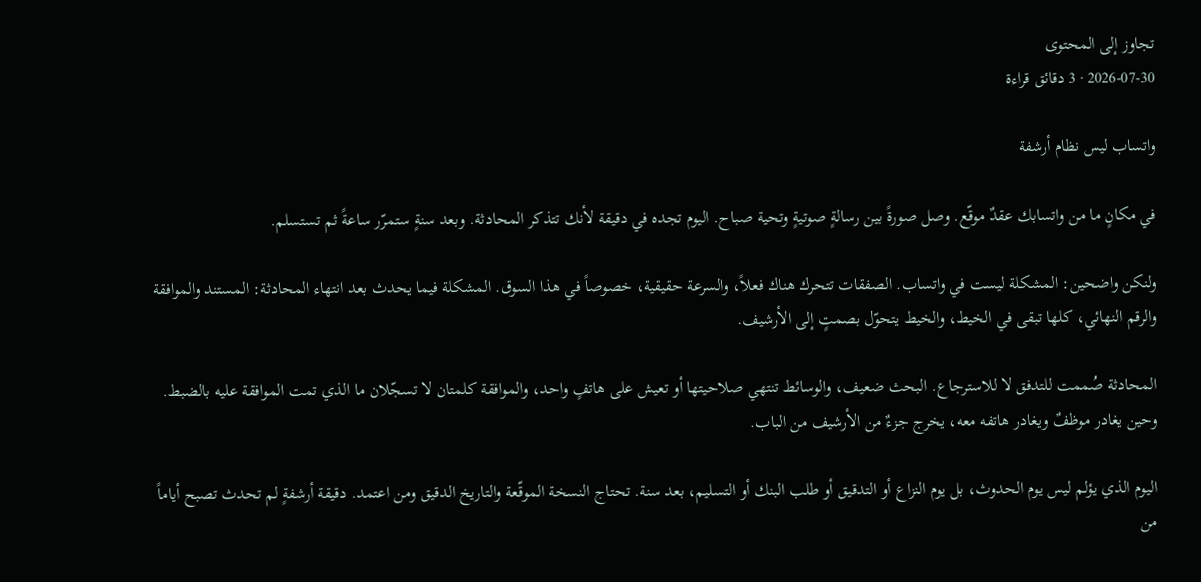تجاوز إلى المحتوى
2026-07-30 · 3 دقائق قراءة

واتساب ليس نظام أرشفة

في مكانٍ ما من واتسابك عقدٌ موقّع. وصل صورةً بين رسالةٍ صوتيةٍ وتحية صباح. اليوم تجده في دقيقة لأنك تتذكر المحادثة. وبعد سنةٍ ستمرّر ساعةً ثم تستسلم.

ولنكن واضحين: المشكلة ليست في واتساب. الصفقات تتحرك هناك فعلاً، والسرعة حقيقية، خصوصاً في هذا السوق. المشكلة فيما يحدث بعد انتهاء المحادثة: المستند والموافقة والرقم النهائي، كلها تبقى في الخيط، والخيط يتحوّل بصمتٍ إلى الأرشيف.

المحادثة صُممت للتدفق لا للاسترجاع. البحث ضعيف، والوسائط تنتهي صلاحيتها أو تعيش على هاتفٍ واحد، والموافقة كلمتان لا تسجّلان ما الذي تمت الموافقة عليه بالضبط. وحين يغادر موظفٌ ويغادر هاتفه معه، يخرج جزءٌ من الأرشيف من الباب.

اليوم الذي يؤلم ليس يوم الحدوث، بل يوم النزاع أو التدقيق أو طلب البنك أو التسليم، بعد سنة. تحتاج النسخة الموقّعة والتاريخ الدقيق ومن اعتمد. دقيقة أرشفةٍ لم تحدث تصبح أياماً من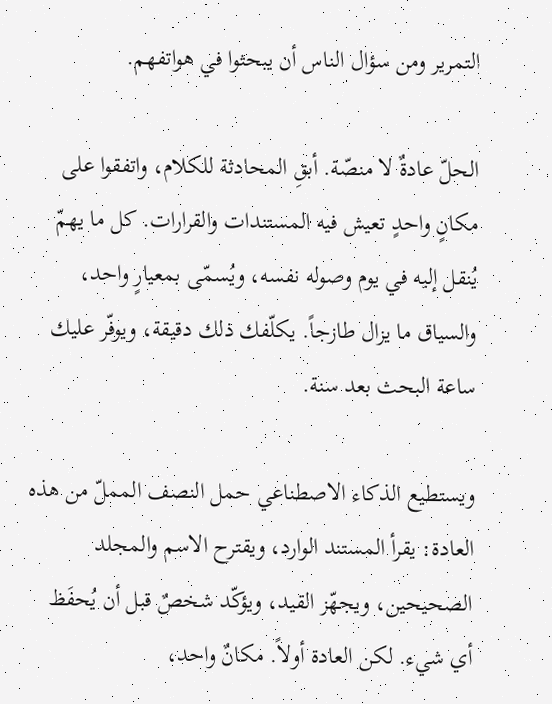التمرير ومن سؤال الناس أن يبحثوا في هواتفهم.

الحلّ عادةٌ لا منصّة. أبقِ المحادثة للكلام، واتفقوا على مكانٍ واحدٍ تعيش فيه المستندات والقرارات. كل ما يهمّ يُنقل إليه في يوم وصوله نفسه، ويُسمّى بمعيارٍ واحد، والسياق ما يزال طازجاً. يكلّفك ذلك دقيقة، ويوفّر عليك ساعة البحث بعد سنة.

ويستطيع الذكاء الاصطناعي حمل النصف المملّ من هذه العادة: يقرأ المستند الوارد، ويقترح الاسم والمجلد الصحيحين، ويجهّز القيد، ويؤكّد شخصٌ قبل أن يُحفَظ أي شيء. لكن العادة أولاً. مكانٌ واحد،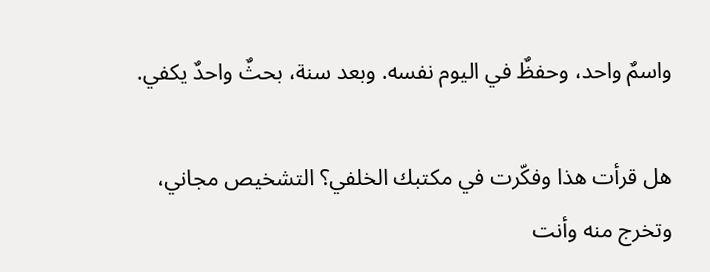واسمٌ واحد، وحفظٌ في اليوم نفسه. وبعد سنة، بحثٌ واحدٌ يكفي.

هل قرأت هذا وفكّرت في مكتبك الخلفي؟ التشخيص مجاني، وتخرج منه وأنت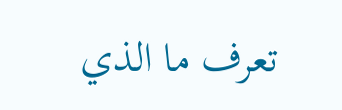تعرف ما الذي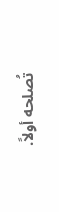تُصلحه أولاً.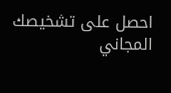احصل على تشخيصك المجاني